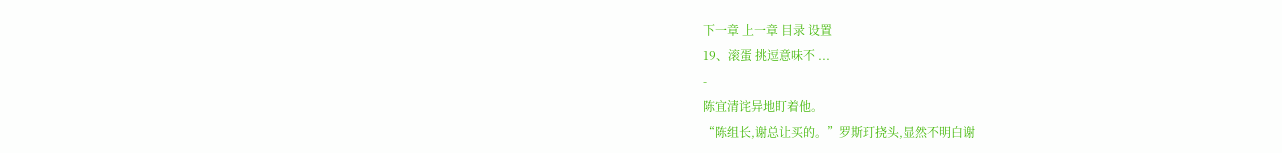下一章 上一章 目录 设置
19、滚蛋 挑逗意味不 ...
-
陈宜清诧异地盯着他。
“陈组长,谢总让买的。”罗斯玎挠头,显然不明白谢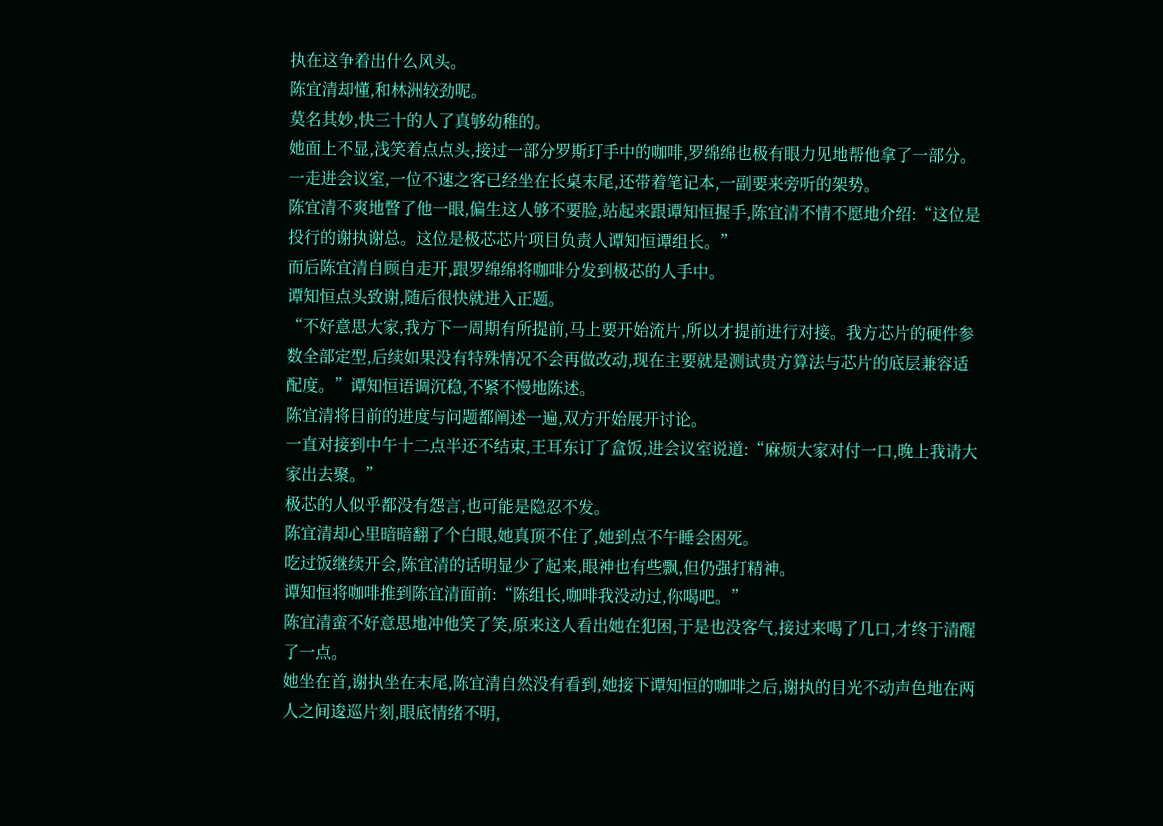执在这争着出什么风头。
陈宜清却懂,和林洲较劲呢。
莫名其妙,快三十的人了真够幼稚的。
她面上不显,浅笑着点点头,接过一部分罗斯玎手中的咖啡,罗绵绵也极有眼力见地帮他拿了一部分。
一走进会议室,一位不速之客已经坐在长桌末尾,还带着笔记本,一副要来旁听的架势。
陈宜清不爽地瞥了他一眼,偏生这人够不要脸,站起来跟谭知恒握手,陈宜清不情不愿地介绍:“这位是投行的谢执谢总。这位是极芯芯片项目负责人谭知恒谭组长。”
而后陈宜清自顾自走开,跟罗绵绵将咖啡分发到极芯的人手中。
谭知恒点头致谢,随后很快就进入正题。
“不好意思大家,我方下一周期有所提前,马上要开始流片,所以才提前进行对接。我方芯片的硬件参数全部定型,后续如果没有特殊情况不会再做改动,现在主要就是测试贵方算法与芯片的底层兼容适配度。”谭知恒语调沉稳,不紧不慢地陈述。
陈宜清将目前的进度与问题都阐述一遍,双方开始展开讨论。
一直对接到中午十二点半还不结束,王耳东订了盒饭,进会议室说道:“麻烦大家对付一口,晚上我请大家出去聚。”
极芯的人似乎都没有怨言,也可能是隐忍不发。
陈宜清却心里暗暗翻了个白眼,她真顶不住了,她到点不午睡会困死。
吃过饭继续开会,陈宜清的话明显少了起来,眼神也有些飘,但仍强打精神。
谭知恒将咖啡推到陈宜清面前:“陈组长,咖啡我没动过,你喝吧。”
陈宜清蛮不好意思地冲他笑了笑,原来这人看出她在犯困,于是也没客气,接过来喝了几口,才终于清醒了一点。
她坐在首,谢执坐在末尾,陈宜清自然没有看到,她接下谭知恒的咖啡之后,谢执的目光不动声色地在两人之间逡巡片刻,眼底情绪不明,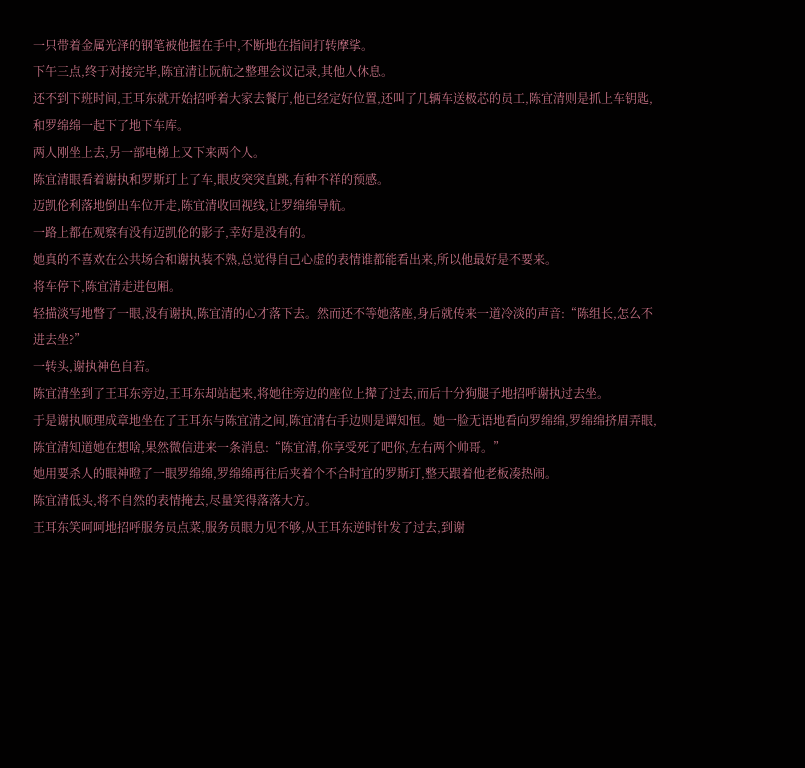一只带着金属光泽的钢笔被他握在手中,不断地在指间打转摩挲。
下午三点,终于对接完毕,陈宜清让阮航之整理会议记录,其他人休息。
还不到下班时间,王耳东就开始招呼着大家去餐厅,他已经定好位置,还叫了几辆车送极芯的员工,陈宜清则是抓上车钥匙,和罗绵绵一起下了地下车库。
两人刚坐上去,另一部电梯上又下来两个人。
陈宜清眼看着谢执和罗斯玎上了车,眼皮突突直跳,有种不祥的预感。
迈凯伦利落地倒出车位开走,陈宜清收回视线,让罗绵绵导航。
一路上都在观察有没有迈凯伦的影子,幸好是没有的。
她真的不喜欢在公共场合和谢执装不熟,总觉得自己心虚的表情谁都能看出来,所以他最好是不要来。
将车停下,陈宜清走进包厢。
轻描淡写地瞥了一眼,没有谢执,陈宜清的心才落下去。然而还不等她落座,身后就传来一道冷淡的声音:“陈组长,怎么不进去坐?”
一转头,谢执神色自若。
陈宜清坐到了王耳东旁边,王耳东却站起来,将她往旁边的座位上撵了过去,而后十分狗腿子地招呼谢执过去坐。
于是谢执顺理成章地坐在了王耳东与陈宜清之间,陈宜清右手边则是谭知恒。她一脸无语地看向罗绵绵,罗绵绵挤眉弄眼,陈宜清知道她在想啥,果然微信进来一条消息:“陈宜清,你享受死了吧你,左右两个帅哥。”
她用要杀人的眼神瞪了一眼罗绵绵,罗绵绵再往后夹着个不合时宜的罗斯玎,整天跟着他老板凑热闹。
陈宜清低头,将不自然的表情掩去,尽量笑得落落大方。
王耳东笑呵呵地招呼服务员点菜,服务员眼力见不够,从王耳东逆时针发了过去,到谢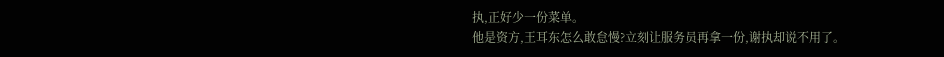执,正好少一份菜单。
他是资方,王耳东怎么敢怠慢?立刻让服务员再拿一份,谢执却说不用了。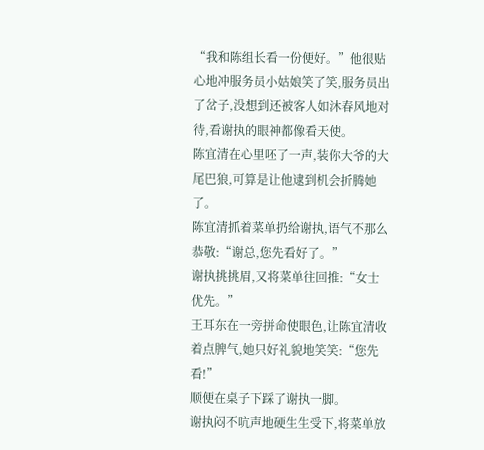“我和陈组长看一份便好。”他很贴心地冲服务员小姑娘笑了笑,服务员出了岔子,没想到还被客人如沐春风地对待,看谢执的眼神都像看天使。
陈宜清在心里呸了一声,装你大爷的大尾巴狼,可算是让他逮到机会折腾她了。
陈宜清抓着菜单扔给谢执,语气不那么恭敬:“谢总,您先看好了。”
谢执挑挑眉,又将菜单往回推:“女士优先。”
王耳东在一旁拼命使眼色,让陈宜清收着点脾气,她只好礼貌地笑笑:“您先看!”
顺便在桌子下踩了谢执一脚。
谢执闷不吭声地硬生生受下,将菜单放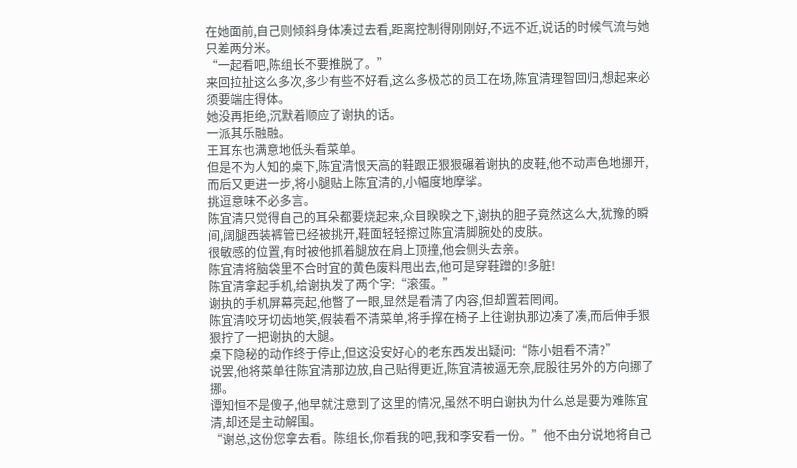在她面前,自己则倾斜身体凑过去看,距离控制得刚刚好,不远不近,说话的时候气流与她只差两分米。
“一起看吧,陈组长不要推脱了。”
来回拉扯这么多次,多少有些不好看,这么多极芯的员工在场,陈宜清理智回归,想起来必须要端庄得体。
她没再拒绝,沉默着顺应了谢执的话。
一派其乐融融。
王耳东也满意地低头看菜单。
但是不为人知的桌下,陈宜清恨天高的鞋跟正狠狠碾着谢执的皮鞋,他不动声色地挪开,而后又更进一步,将小腿贴上陈宜清的,小幅度地摩挲。
挑逗意味不必多言。
陈宜清只觉得自己的耳朵都要烧起来,众目睽睽之下,谢执的胆子竟然这么大,犹豫的瞬间,阔腿西装裤管已经被挑开,鞋面轻轻擦过陈宜清脚腕处的皮肤。
很敏感的位置,有时被他抓着腿放在肩上顶撞,他会侧头去亲。
陈宜清将脑袋里不合时宜的黄色废料甩出去,他可是穿鞋蹭的!多脏!
陈宜清拿起手机,给谢执发了两个字:“滚蛋。”
谢执的手机屏幕亮起,他瞥了一眼,显然是看清了内容,但却置若罔闻。
陈宜清咬牙切齿地笑,假装看不清菜单,将手撑在椅子上往谢执那边凑了凑,而后伸手狠狠拧了一把谢执的大腿。
桌下隐秘的动作终于停止,但这没安好心的老东西发出疑问:“陈小姐看不清?”
说罢,他将菜单往陈宜清那边放,自己贴得更近,陈宜清被逼无奈,屁股往另外的方向挪了挪。
谭知恒不是傻子,他早就注意到了这里的情况,虽然不明白谢执为什么总是要为难陈宜清,却还是主动解围。
“谢总,这份您拿去看。陈组长,你看我的吧,我和李安看一份。”他不由分说地将自己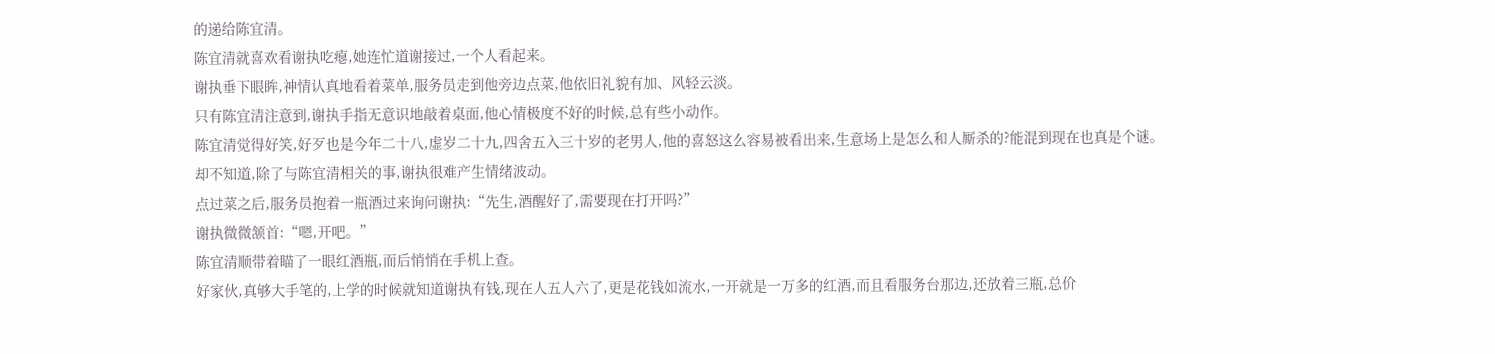的递给陈宜清。
陈宜清就喜欢看谢执吃瘪,她连忙道谢接过,一个人看起来。
谢执垂下眼眸,神情认真地看着菜单,服务员走到他旁边点菜,他依旧礼貌有加、风轻云淡。
只有陈宜清注意到,谢执手指无意识地敲着桌面,他心情极度不好的时候,总有些小动作。
陈宜清觉得好笑,好歹也是今年二十八,虚岁二十九,四舍五入三十岁的老男人,他的喜怒这么容易被看出来,生意场上是怎么和人厮杀的?能混到现在也真是个谜。
却不知道,除了与陈宜清相关的事,谢执很难产生情绪波动。
点过菜之后,服务员抱着一瓶酒过来询问谢执:“先生,酒醒好了,需要现在打开吗?”
谢执微微颔首:“嗯,开吧。”
陈宜清顺带着瞄了一眼红酒瓶,而后悄悄在手机上查。
好家伙,真够大手笔的,上学的时候就知道谢执有钱,现在人五人六了,更是花钱如流水,一开就是一万多的红酒,而且看服务台那边,还放着三瓶,总价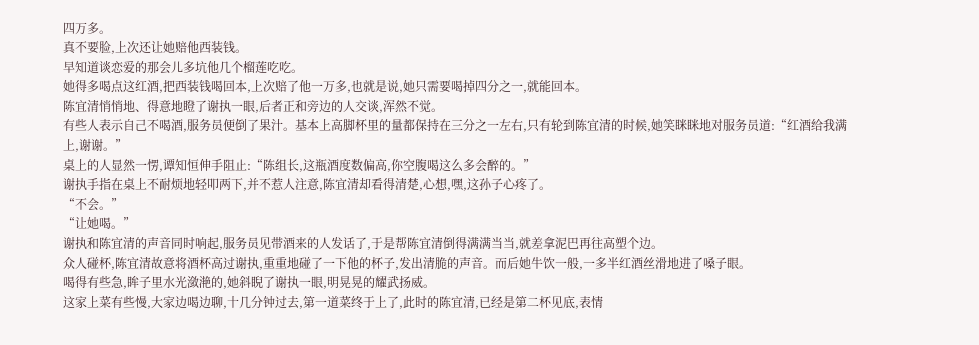四万多。
真不要脸,上次还让她赔他西装钱。
早知道谈恋爱的那会儿多坑他几个榴莲吃吃。
她得多喝点这红酒,把西装钱喝回本,上次赔了他一万多,也就是说,她只需要喝掉四分之一,就能回本。
陈宜清悄悄地、得意地瞪了谢执一眼,后者正和旁边的人交谈,浑然不觉。
有些人表示自己不喝酒,服务员便倒了果汁。基本上高脚杯里的量都保持在三分之一左右,只有轮到陈宜清的时候,她笑眯眯地对服务员道:“红酒给我满上,谢谢。”
桌上的人显然一愣,谭知恒伸手阻止:“陈组长,这瓶酒度数偏高,你空腹喝这么多会醉的。”
谢执手指在桌上不耐烦地轻叩两下,并不惹人注意,陈宜清却看得清楚,心想,嘿,这孙子心疼了。
“不会。”
“让她喝。”
谢执和陈宜清的声音同时响起,服务员见带酒来的人发话了,于是帮陈宜清倒得满满当当,就差拿泥巴再往高塑个边。
众人碰杯,陈宜清故意将酒杯高过谢执,重重地碰了一下他的杯子,发出清脆的声音。而后她牛饮一般,一多半红酒丝滑地进了嗓子眼。
喝得有些急,眸子里水光潋滟的,她斜睨了谢执一眼,明晃晃的耀武扬威。
这家上菜有些慢,大家边喝边聊,十几分钟过去,第一道菜终于上了,此时的陈宜清,已经是第二杯见底,表情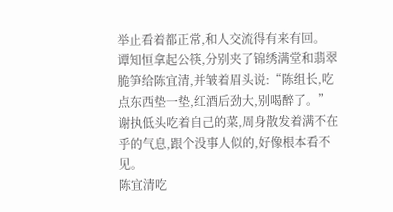举止看着都正常,和人交流得有来有回。
谭知恒拿起公筷,分别夹了锦绣满堂和翡翠脆笋给陈宜清,并皱着眉头说:“陈组长,吃点东西垫一垫,红酒后劲大,别喝醉了。”
谢执低头吃着自己的菜,周身散发着满不在乎的气息,跟个没事人似的,好像根本看不见。
陈宜清吃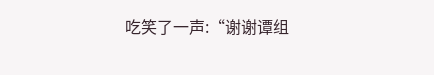吃笑了一声:“谢谢谭组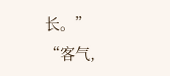长。”
“客气,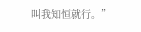叫我知恒就行。”